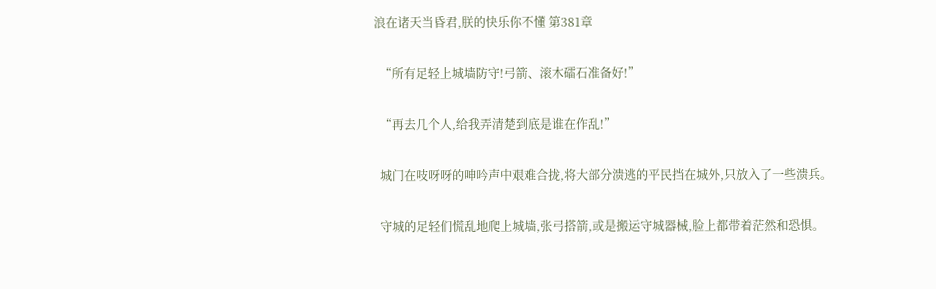浪在诸天当昏君,朕的快乐你不懂 第381章

  “所有足轻上城墙防守!弓箭、滚木礌石准备好!”

  “再去几个人,给我弄清楚到底是谁在作乱!”

  城门在吱呀呀的呻吟声中艰难合拢,将大部分溃逃的平民挡在城外,只放入了一些溃兵。

  守城的足轻们慌乱地爬上城墙,张弓搭箭,或是搬运守城器械,脸上都带着茫然和恐惧。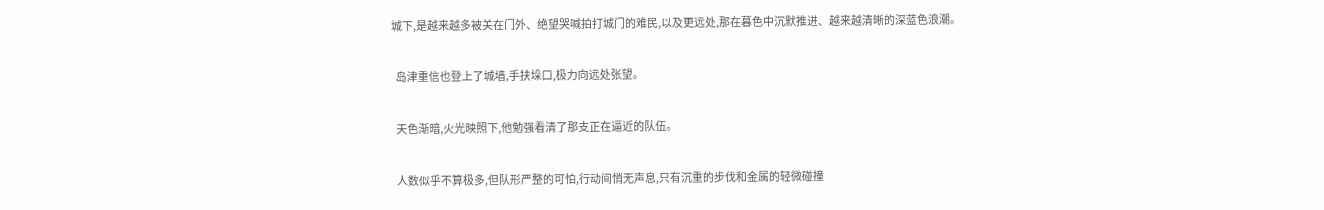城下,是越来越多被关在门外、绝望哭喊拍打城门的难民,以及更远处,那在暮色中沉默推进、越来越清晰的深蓝色浪潮。

  岛津重信也登上了城墙,手扶垛口,极力向远处张望。

  天色渐暗,火光映照下,他勉强看清了那支正在逼近的队伍。

  人数似乎不算极多,但队形严整的可怕,行动间悄无声息,只有沉重的步伐和金属的轻微碰撞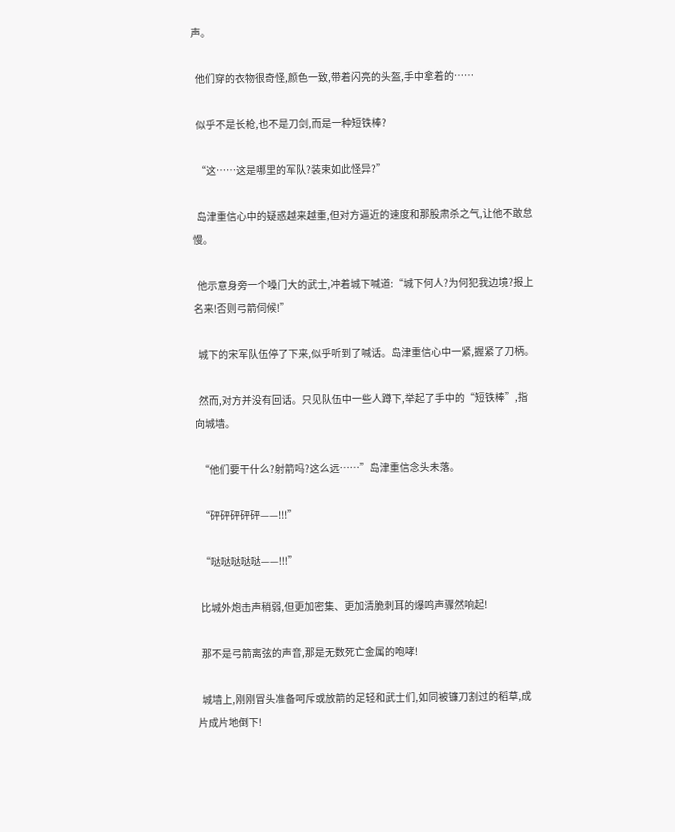声。

  他们穿的衣物很奇怪,颜色一致,带着闪亮的头盔,手中拿着的……

  似乎不是长枪,也不是刀剑,而是一种短铁棒?

  “这……这是哪里的军队?装束如此怪异?”

  岛津重信心中的疑惑越来越重,但对方逼近的速度和那股肃杀之气,让他不敢怠慢。

  他示意身旁一个嗓门大的武士,冲着城下喊道:“城下何人?为何犯我边境?报上名来!否则弓箭伺候!”

  城下的宋军队伍停了下来,似乎听到了喊话。岛津重信心中一紧,握紧了刀柄。

  然而,对方并没有回话。只见队伍中一些人蹲下,举起了手中的“短铁棒”,指向城墙。

  “他们要干什么?射箭吗?这么远……”岛津重信念头未落。

  “砰砰砰砰砰——!!!”

  “哒哒哒哒哒——!!!”

  比城外炮击声稍弱,但更加密集、更加清脆刺耳的爆鸣声骤然响起!

  那不是弓箭离弦的声音,那是无数死亡金属的咆哮!

  城墙上,刚刚冒头准备呵斥或放箭的足轻和武士们,如同被镰刀割过的稻草,成片成片地倒下!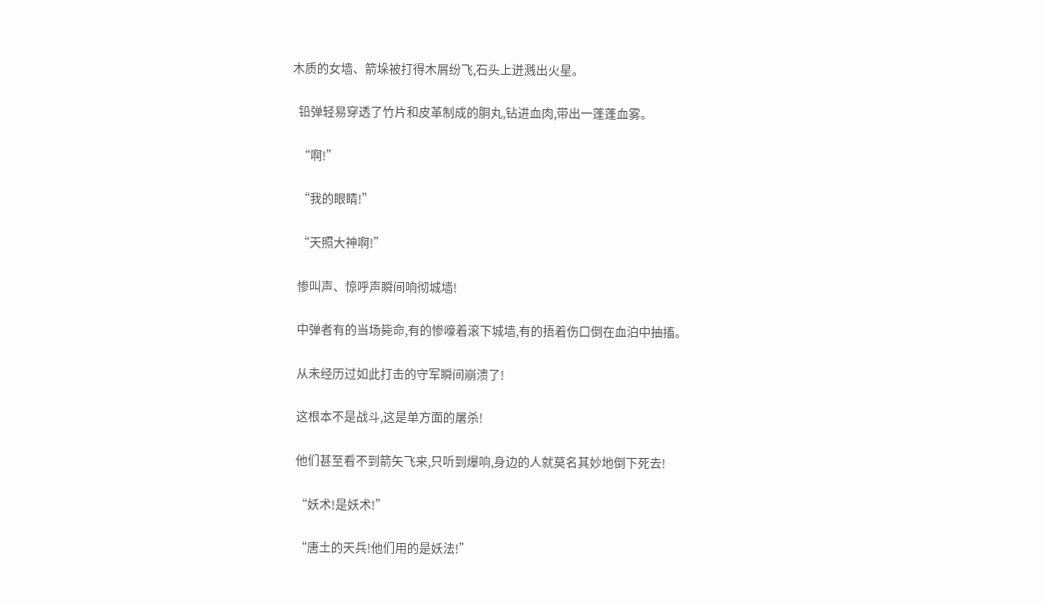木质的女墙、箭垛被打得木屑纷飞,石头上迸溅出火星。

  铅弹轻易穿透了竹片和皮革制成的胴丸,钻进血肉,带出一蓬蓬血雾。

  “啊!”

  “我的眼睛!”

  “天照大神啊!”

  惨叫声、惊呼声瞬间响彻城墙!

  中弹者有的当场毙命,有的惨嚎着滚下城墙,有的捂着伤口倒在血泊中抽搐。

  从未经历过如此打击的守军瞬间崩溃了!

  这根本不是战斗,这是单方面的屠杀!

  他们甚至看不到箭矢飞来,只听到爆响,身边的人就莫名其妙地倒下死去!

  “妖术!是妖术!”

  “唐土的天兵!他们用的是妖法!”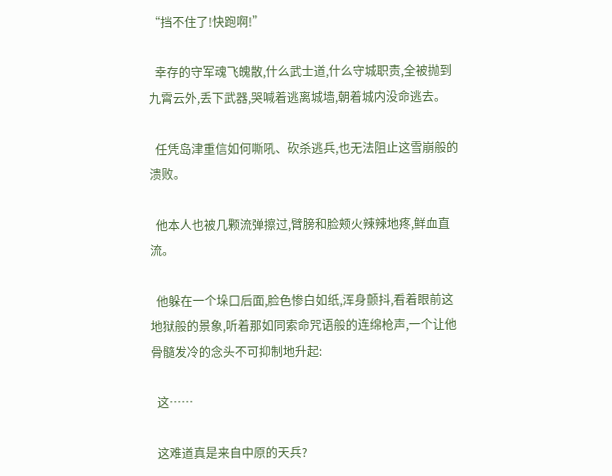“挡不住了!快跑啊!”

  幸存的守军魂飞魄散,什么武士道,什么守城职责,全被抛到九霄云外,丢下武器,哭喊着逃离城墙,朝着城内没命逃去。

  任凭岛津重信如何嘶吼、砍杀逃兵,也无法阻止这雪崩般的溃败。

  他本人也被几颗流弹擦过,臂膀和脸颊火辣辣地疼,鲜血直流。

  他躲在一个垛口后面,脸色惨白如纸,浑身颤抖,看着眼前这地狱般的景象,听着那如同索命咒语般的连绵枪声,一个让他骨髓发冷的念头不可抑制地升起:

  这……

  这难道真是来自中原的天兵?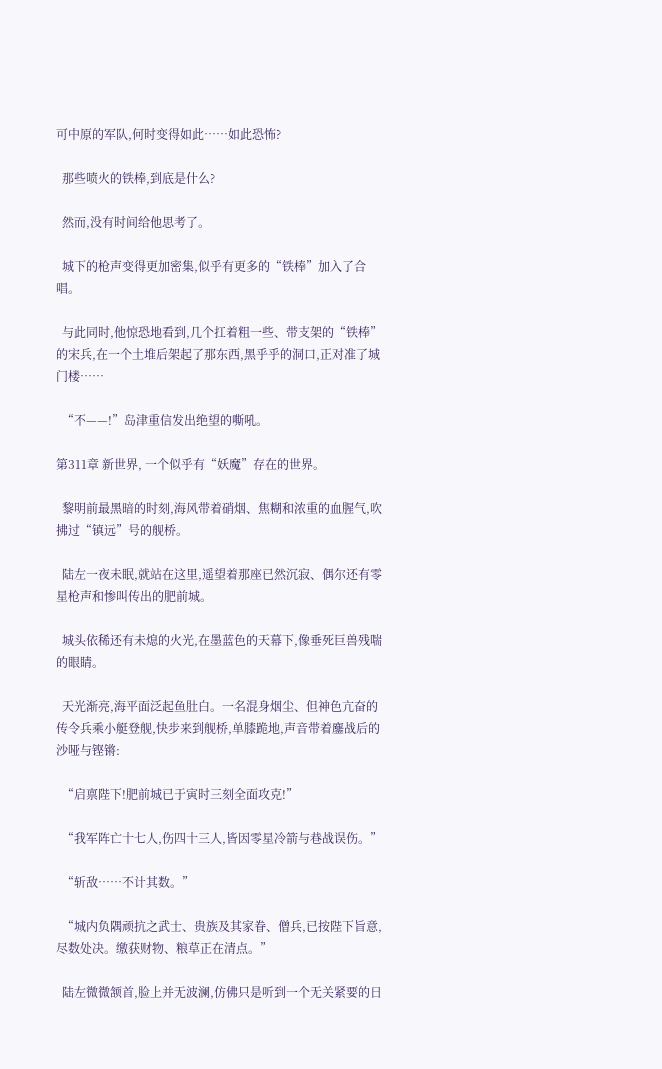可中原的军队,何时变得如此……如此恐怖?

  那些喷火的铁棒,到底是什么?

  然而,没有时间给他思考了。

  城下的枪声变得更加密集,似乎有更多的“铁棒”加入了合唱。

  与此同时,他惊恐地看到,几个扛着粗一些、带支架的“铁棒”的宋兵,在一个土堆后架起了那东西,黑乎乎的洞口,正对准了城门楼……

  “不——!”岛津重信发出绝望的嘶吼。

第311章 新世界, 一个似乎有“妖魔”存在的世界。

  黎明前最黑暗的时刻,海风带着硝烟、焦糊和浓重的血腥气,吹拂过“镇远”号的舰桥。

  陆左一夜未眠,就站在这里,遥望着那座已然沉寂、偶尔还有零星枪声和惨叫传出的肥前城。

  城头依稀还有未熄的火光,在墨蓝色的天幕下,像垂死巨兽残喘的眼睛。

  天光渐亮,海平面泛起鱼肚白。一名混身烟尘、但神色亢奋的传令兵乘小艇登舰,快步来到舰桥,单膝跪地,声音带着鏖战后的沙哑与铿锵:

  “启禀陛下!肥前城已于寅时三刻全面攻克!”

  “我军阵亡十七人,伤四十三人,皆因零星冷箭与巷战误伤。”

  “斩敌……不计其数。”

  “城内负隅顽抗之武士、贵族及其家眷、僧兵,已按陛下旨意,尽数处决。缴获财物、粮草正在清点。”

  陆左微微颔首,脸上并无波澜,仿佛只是听到一个无关紧要的日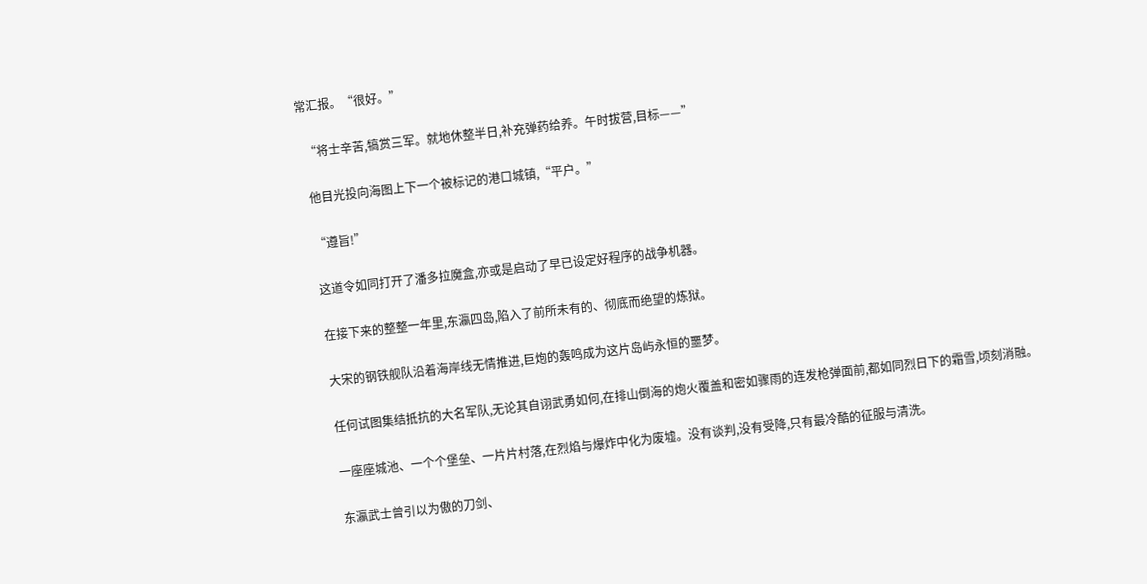常汇报。“很好。”

  “将士辛苦,犒赏三军。就地休整半日,补充弹药给养。午时拔营,目标——”

  他目光投向海图上下一个被标记的港口城镇,“平户。”

  “遵旨!”

  这道令如同打开了潘多拉魔盒,亦或是启动了早已设定好程序的战争机器。

  在接下来的整整一年里,东瀛四岛,陷入了前所未有的、彻底而绝望的炼狱。

  大宋的钢铁舰队沿着海岸线无情推进,巨炮的轰鸣成为这片岛屿永恒的噩梦。

  任何试图集结抵抗的大名军队,无论其自诩武勇如何,在排山倒海的炮火覆盖和密如骤雨的连发枪弹面前,都如同烈日下的霜雪,顷刻消融。

  一座座城池、一个个堡垒、一片片村落,在烈焰与爆炸中化为废墟。没有谈判,没有受降,只有最冷酷的征服与清洗。

  东瀛武士曾引以为傲的刀剑、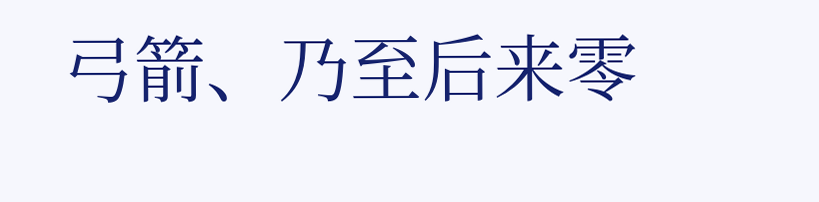弓箭、乃至后来零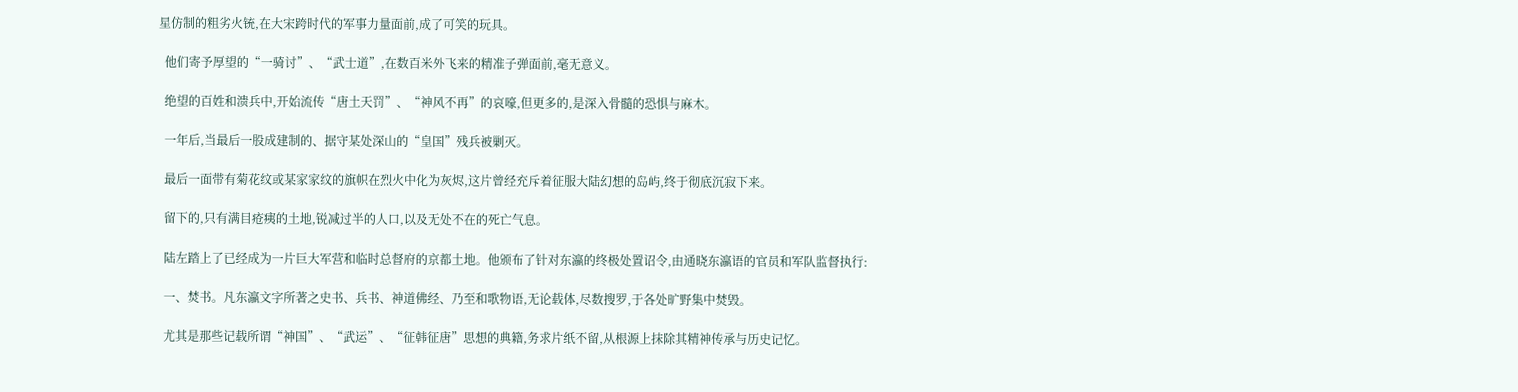星仿制的粗劣火铳,在大宋跨时代的军事力量面前,成了可笑的玩具。

  他们寄予厚望的“一骑讨”、“武士道”,在数百米外飞来的精准子弹面前,毫无意义。

  绝望的百姓和溃兵中,开始流传“唐土天罚”、“神风不再”的哀嚎,但更多的,是深入骨髓的恐惧与麻木。

  一年后,当最后一股成建制的、据守某处深山的“皇国”残兵被剿灭。

  最后一面带有菊花纹或某家家纹的旗帜在烈火中化为灰烬,这片曾经充斥着征服大陆幻想的岛屿,终于彻底沉寂下来。

  留下的,只有满目疮痍的土地,锐减过半的人口,以及无处不在的死亡气息。

  陆左踏上了已经成为一片巨大军营和临时总督府的京都土地。他颁布了针对东瀛的终极处置诏令,由通晓东瀛语的官员和军队监督执行:

  一、焚书。凡东瀛文字所著之史书、兵书、神道佛经、乃至和歌物语,无论载体,尽数搜罗,于各处旷野集中焚毁。

  尤其是那些记载所谓“神国”、“武运”、“征韩征唐”思想的典籍,务求片纸不留,从根源上抹除其精神传承与历史记忆。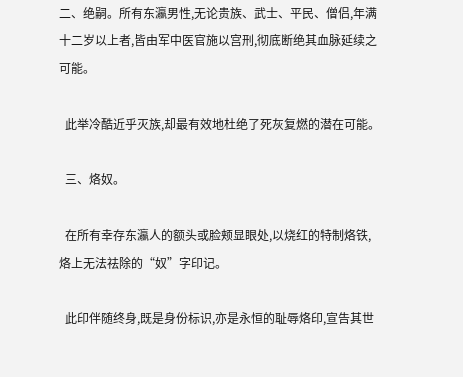二、绝嗣。所有东瀛男性,无论贵族、武士、平民、僧侣,年满十二岁以上者,皆由军中医官施以宫刑,彻底断绝其血脉延续之可能。

  此举冷酷近乎灭族,却最有效地杜绝了死灰复燃的潜在可能。

  三、烙奴。

  在所有幸存东瀛人的额头或脸颊显眼处,以烧红的特制烙铁,烙上无法祛除的“奴”字印记。

  此印伴随终身,既是身份标识,亦是永恒的耻辱烙印,宣告其世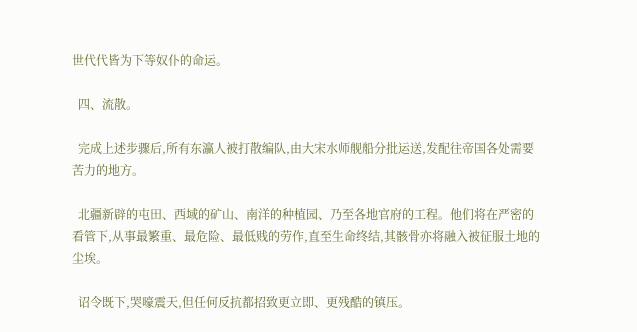世代代皆为下等奴仆的命运。

  四、流散。

  完成上述步骤后,所有东瀛人被打散编队,由大宋水师舰船分批运送,发配往帝国各处需要苦力的地方。

  北疆新辟的屯田、西域的矿山、南洋的种植园、乃至各地官府的工程。他们将在严密的看管下,从事最繁重、最危险、最低贱的劳作,直至生命终结,其骸骨亦将融入被征服土地的尘埃。

  诏令既下,哭嚎震天,但任何反抗都招致更立即、更残酷的镇压。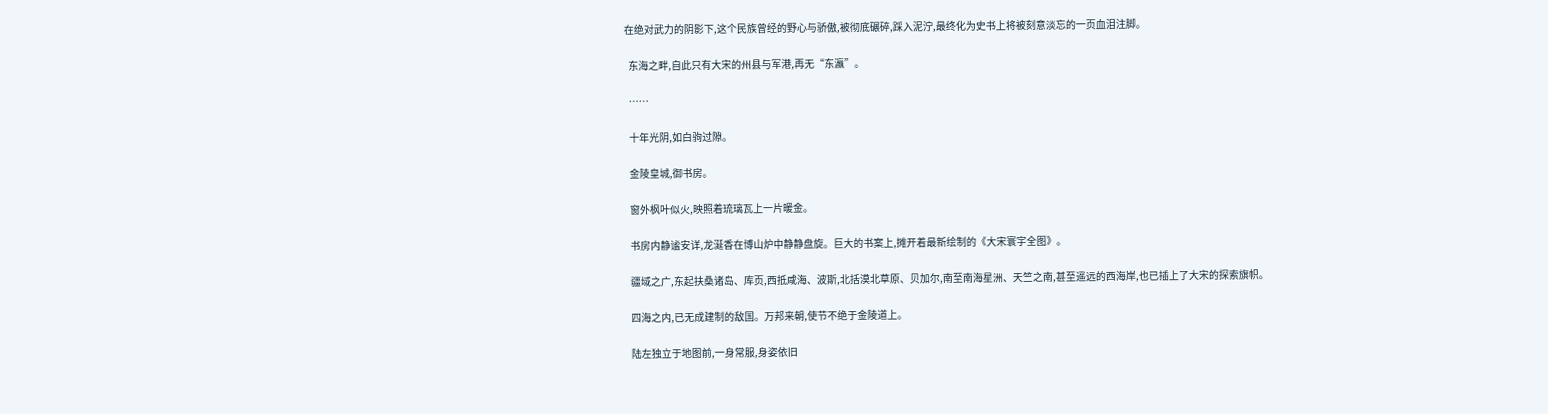在绝对武力的阴影下,这个民族曾经的野心与骄傲,被彻底碾碎,踩入泥泞,最终化为史书上将被刻意淡忘的一页血泪注脚。

  东海之畔,自此只有大宋的州县与军港,再无“东瀛”。

  ……

  十年光阴,如白驹过隙。

  金陵皇城,御书房。

  窗外枫叶似火,映照着琉璃瓦上一片暖金。

  书房内静谧安详,龙涎香在博山炉中静静盘旋。巨大的书案上,摊开着最新绘制的《大宋寰宇全图》。

  疆域之广,东起扶桑诸岛、库页,西抵咸海、波斯,北括漠北草原、贝加尔,南至南海星洲、天竺之南,甚至遥远的西海岸,也已插上了大宋的探索旗帜。

  四海之内,已无成建制的敌国。万邦来朝,使节不绝于金陵道上。

  陆左独立于地图前,一身常服,身姿依旧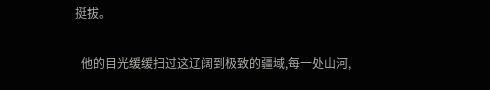挺拔。

  他的目光缓缓扫过这辽阔到极致的疆域,每一处山河,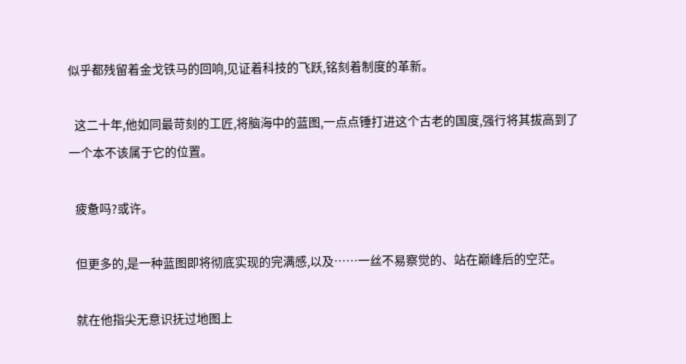似乎都残留着金戈铁马的回响,见证着科技的飞跃,铭刻着制度的革新。

  这二十年,他如同最苛刻的工匠,将脑海中的蓝图,一点点锤打进这个古老的国度,强行将其拔高到了一个本不该属于它的位置。

  疲惫吗?或许。

  但更多的,是一种蓝图即将彻底实现的完满感,以及……一丝不易察觉的、站在巅峰后的空茫。

  就在他指尖无意识抚过地图上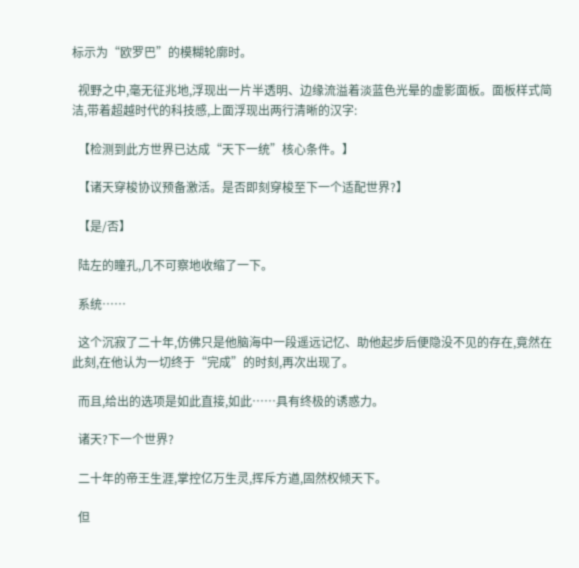标示为“欧罗巴”的模糊轮廓时。

  视野之中,毫无征兆地,浮现出一片半透明、边缘流溢着淡蓝色光晕的虚影面板。面板样式简洁,带着超越时代的科技感,上面浮现出两行清晰的汉字:

  【检测到此方世界已达成“天下一统”核心条件。】

  【诸天穿梭协议预备激活。是否即刻穿梭至下一个适配世界?】

  【是/否】

  陆左的瞳孔,几不可察地收缩了一下。

  系统……

  这个沉寂了二十年,仿佛只是他脑海中一段遥远记忆、助他起步后便隐没不见的存在,竟然在此刻,在他认为一切终于“完成”的时刻,再次出现了。

  而且,给出的选项是如此直接,如此……具有终极的诱惑力。

  诸天?下一个世界?

  二十年的帝王生涯,掌控亿万生灵,挥斥方遒,固然权倾天下。

  但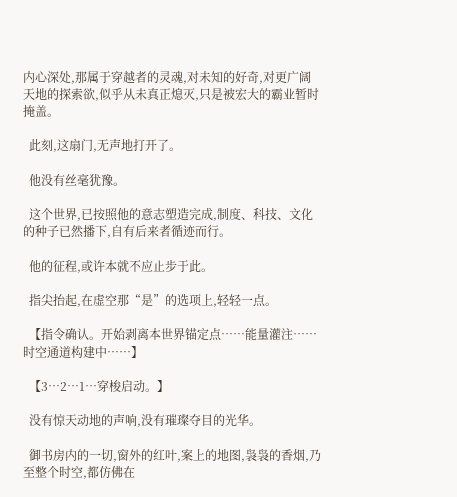内心深处,那属于穿越者的灵魂,对未知的好奇,对更广阔天地的探索欲,似乎从未真正熄灭,只是被宏大的霸业暂时掩盖。

  此刻,这扇门,无声地打开了。

  他没有丝毫犹豫。

  这个世界,已按照他的意志塑造完成,制度、科技、文化的种子已然播下,自有后来者循迹而行。

  他的征程,或许本就不应止步于此。

  指尖抬起,在虚空那“是”的选项上,轻轻一点。

  【指令确认。开始剥离本世界锚定点……能量灌注……时空通道构建中……】

  【3…2…1…穿梭启动。】

  没有惊天动地的声响,没有璀璨夺目的光华。

  御书房内的一切,窗外的红叶,案上的地图,袅袅的香烟,乃至整个时空,都仿佛在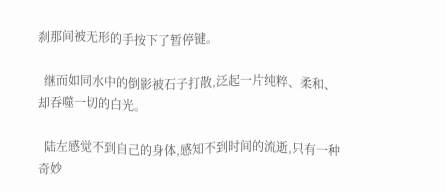刹那间被无形的手按下了暂停键。

  继而如同水中的倒影被石子打散,泛起一片纯粹、柔和、却吞噬一切的白光。

  陆左感觉不到自己的身体,感知不到时间的流逝,只有一种奇妙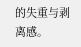的失重与剥离感。